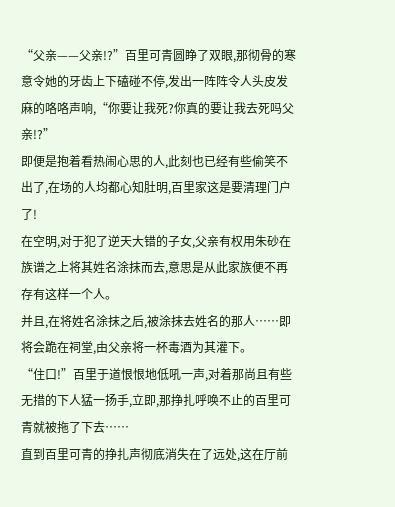“父亲——父亲!?”百里可青圆睁了双眼,那彻骨的寒意令她的牙齿上下磕碰不停,发出一阵阵令人头皮发麻的咯咯声响,“你要让我死?你真的要让我去死吗父亲!?”
即便是抱着看热闹心思的人,此刻也已经有些偷笑不出了,在场的人均都心知肚明,百里家这是要清理门户了!
在空明,对于犯了逆天大错的子女,父亲有权用朱砂在族谱之上将其姓名涂抹而去,意思是从此家族便不再存有这样一个人。
并且,在将姓名涂抹之后,被涂抹去姓名的那人……即将会跪在祠堂,由父亲将一杯毒酒为其灌下。
“住口!”百里于道恨恨地低吼一声,对着那尚且有些无措的下人猛一扬手,立即,那挣扎呼唤不止的百里可青就被拖了下去……
直到百里可青的挣扎声彻底消失在了远处,这在厅前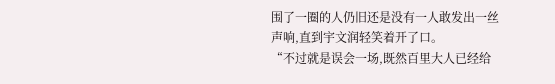围了一圈的人仍旧还是没有一人敢发出一丝声响,直到宇文润轻笑着开了口。
“不过就是误会一场,既然百里大人已经给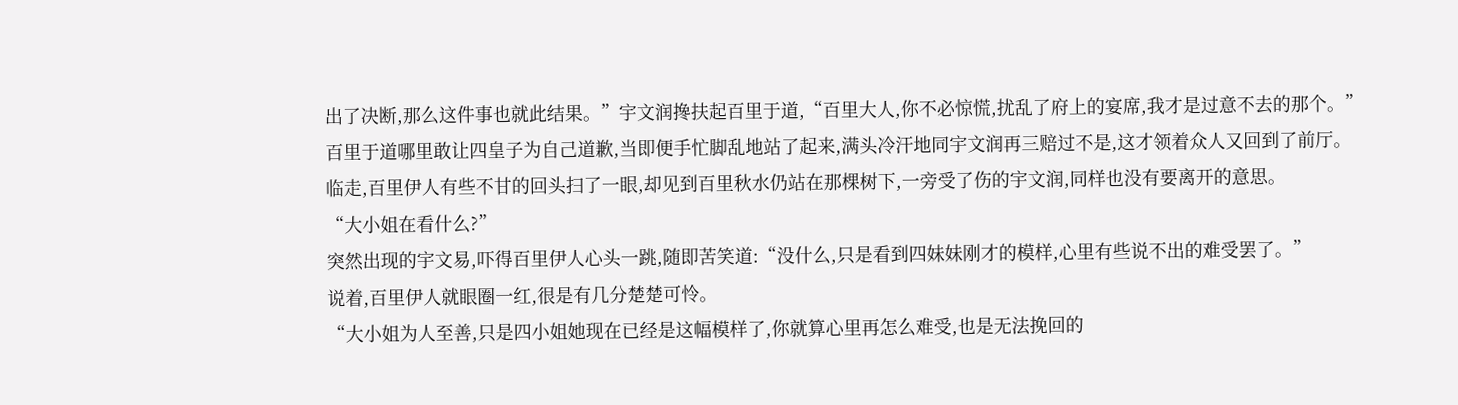出了决断,那么这件事也就此结果。”宇文润搀扶起百里于道,“百里大人,你不必惊慌,扰乱了府上的宴席,我才是过意不去的那个。”
百里于道哪里敢让四皇子为自己道歉,当即便手忙脚乱地站了起来,满头冷汗地同宇文润再三赔过不是,这才领着众人又回到了前厅。
临走,百里伊人有些不甘的回头扫了一眼,却见到百里秋水仍站在那棵树下,一旁受了伤的宇文润,同样也没有要离开的意思。
“大小姐在看什么?”
突然出现的宇文易,吓得百里伊人心头一跳,随即苦笑道:“没什么,只是看到四妹妹刚才的模样,心里有些说不出的难受罢了。”
说着,百里伊人就眼圈一红,很是有几分楚楚可怜。
“大小姐为人至善,只是四小姐她现在已经是这幅模样了,你就算心里再怎么难受,也是无法挽回的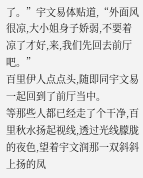了。”宇文易体贴道,“外面风很凉,大小姐身子娇弱,不要着凉了才好,来,我们先回去前厅吧。”
百里伊人点点头,随即同宇文易一起回到了前厅当中。
等那些人都已经走了个干净,百里秋水扬起视线,透过光线朦胧的夜色,望着宇文润那一双斜斜上扬的凤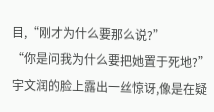目,“刚才为什么要那么说?”
“你是问我为什么要把她置于死地?”宇文润的脸上露出一丝惊讶,像是在疑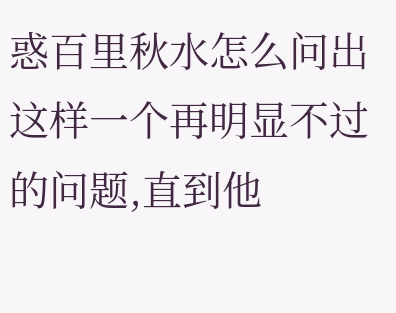惑百里秋水怎么问出这样一个再明显不过的问题,直到他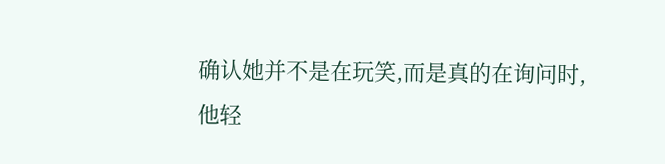确认她并不是在玩笑,而是真的在询问时,他轻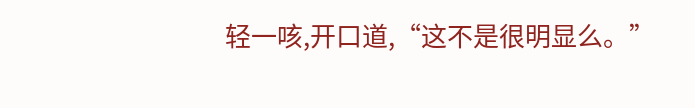轻一咳,开口道,“这不是很明显么。”